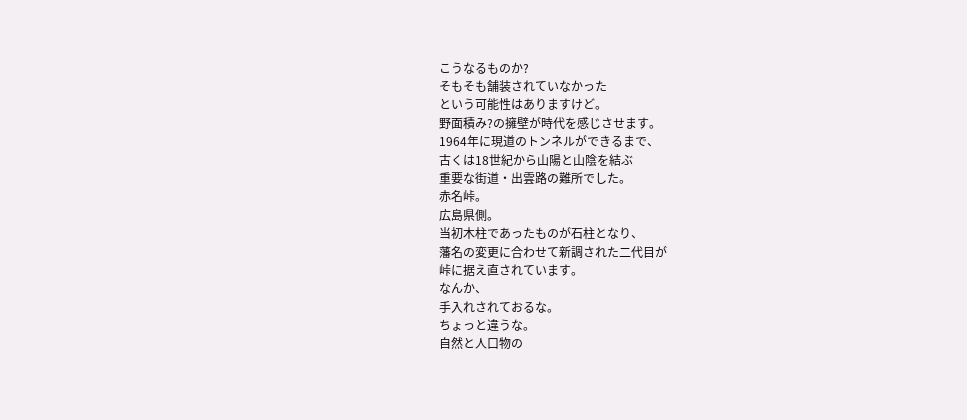こうなるものか?
そもそも舗装されていなかった
という可能性はありますけど。
野面積み?の擁壁が時代を感じさせます。
1964年に現道のトンネルができるまで、
古くは18世紀から山陽と山陰を結ぶ
重要な街道・出雲路の難所でした。
赤名峠。
広島県側。
当初木柱であったものが石柱となり、
藩名の変更に合わせて新調された二代目が
峠に据え直されています。
なんか、
手入れされておるな。
ちょっと違うな。
自然と人口物の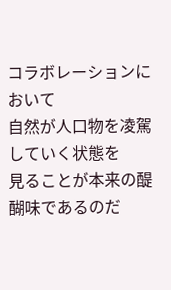コラボレーションにおいて
自然が人口物を凌駕していく状態を
見ることが本来の醍醐味であるのだ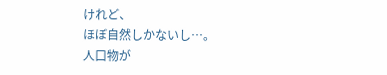けれど、
ほぼ自然しかないし…。
人口物が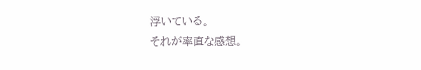浮いている。
それが率直な感想。